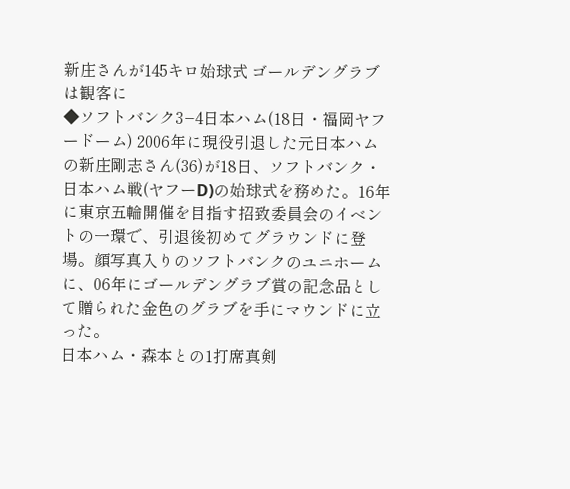新庄さんが145キロ始球式 ゴールデングラブは観客に
◆ソフトバンク3−4日本ハム(18日・福岡ヤフードーム) 2006年に現役引退した元日本ハムの新庄剛志さん(36)が18日、ソフトバンク・日本ハム戦(ヤフーD)の始球式を務めた。16年に東京五輪開催を目指す招致委員会のイベントの一環で、引退後初めてグラウンドに登場。顔写真入りのソフトバンクのユニホームに、06年にゴールデングラブ賞の記念品として贈られた金色のグラブを手にマウンドに立った。
日本ハム・森本との1打席真剣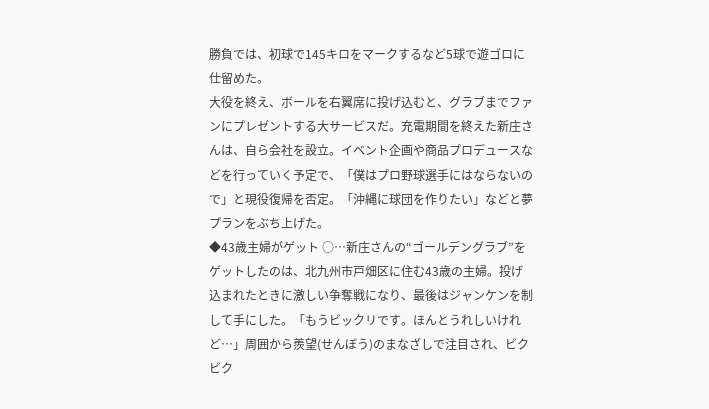勝負では、初球で145キロをマークするなど5球で遊ゴロに仕留めた。
大役を終え、ボールを右翼席に投げ込むと、グラブまでファンにプレゼントする大サービスだ。充電期間を終えた新庄さんは、自ら会社を設立。イベント企画や商品プロデュースなどを行っていく予定で、「僕はプロ野球選手にはならないので」と現役復帰を否定。「沖縄に球団を作りたい」などと夢プランをぶち上げた。
◆43歳主婦がゲット ○…新庄さんの“ゴールデングラブ”をゲットしたのは、北九州市戸畑区に住む43歳の主婦。投げ込まれたときに激しい争奪戦になり、最後はジャンケンを制して手にした。「もうビックリです。ほんとうれしいけれど…」周囲から羨望(せんぼう)のまなざしで注目され、ビクビク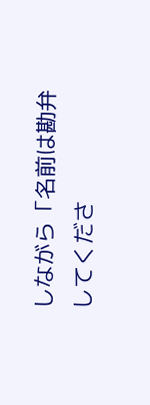しながら「名前は勘弁してくださ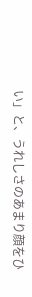い」と、うれしさのあまり顔をひ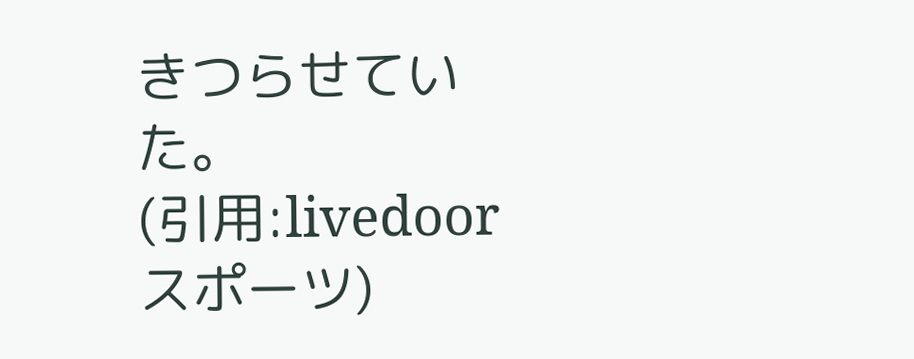きつらせていた。
(引用:livedoorスポーツ)